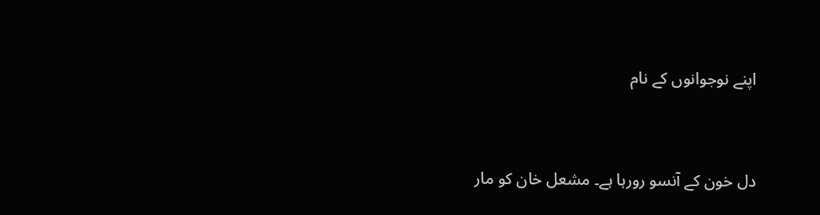اپنے نوجوانوں کے نام


دل خون کے آنسو رورہا ہے۔ مشعل خان کو مار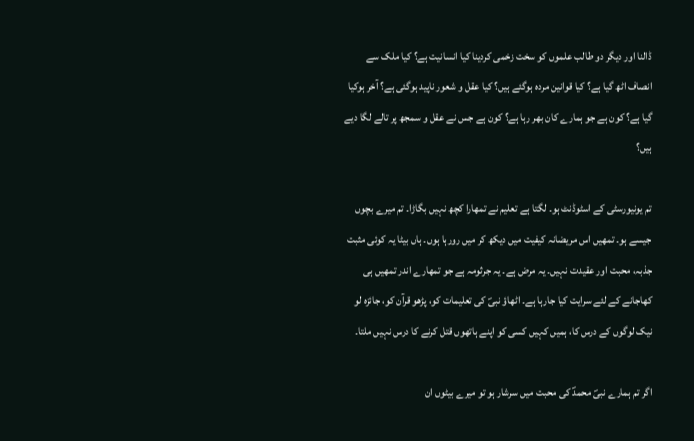ڈالنا اور دیگر دو طالب علموں کو سخت زخمی کردینا کیا انسانیت ہے؟ کیا ملک سے انصاف اٹھ گیا ہے؟ کیا قوانین مردہ ہوگئے ہیں؟ کیا عقل و شعور ناپید ہوگئی ہے؟ آخر ہوکیا گیا ہے؟ کون ہے جو ہمارے کان بھر رہا ہے؟ کون ہے جس نے عقل و سمجھ پر تالے لگا دیے ہیں؟

تم یونیورسٹی کے اسٹوڈنٹ ہو۔ لگتا ہے تعلیم نے تمھارا کچھ نہیں بگاڑا۔ تم میرے بچوں جیسے ہو۔ تمھیں اس مریضانہ کیفیت میں دیکھ کر میں رورہا ہوں۔ ہاں بیٹا یہ کوئی مثبت جذبہ، محبت اور عقیدت نہیں۔ یہ مرض ہے۔ یہ جرثومہ ہے جو تمھارے اندر تمھیں ہی کھاجانے کے لئے سرایت کیا جارہا ہے۔ اٹھاؤ نبیؐ کی تعلیمات کو، پڑھو قرآن کو، جائزہ لو نیک لوگوں کے درس کا، ہمیں کہیں کسی کو اپنے ہاتھوں قتل کرنے کا درس نہیں ملتا۔

اگر تم ہمارے نبیؐ محمدؐ کی محبت میں سرشار ہو تو میرے بیٹوں ان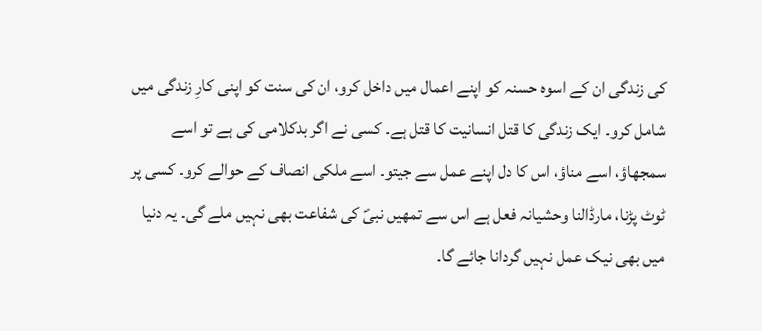کی زندگی ان کے اسوہ حسنہ کو اپنے اعمال میں داخل کرو، ان کی سنت کو اپنی کارِ زندگی میں شامل کرو۔ ایک زندگی کا قتل انسانیت کا قتل ہے۔ کسی نے اگر بدکلامی کی ہے تو اسے سمجھاؤ، اسے مناؤ، اس کا دل اپنے عمل سے جیتو۔ اسے ملکی انصاف کے حوالے کرو۔ کسی پر ٹوٹ پڑنا، مارڈالنا وحشیانہ فعل ہے اس سے تمھیں نبیؐ کی شفاعت بھی نہیں ملے گی۔ یہ دنیا میں بھی نیک عمل نہیں گردانا جائے گا۔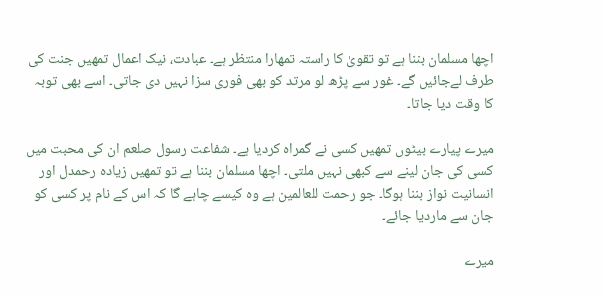اچھا مسلمان بننا ہے تو تقویٰ کا راستہ تمھارا منتظر ہے۔ عبادت، نیک اعمال تمھیں جنت کی طرف لےجائیں گے۔ غور سے پڑھ لو مرتد کو بھی فوری سزا نہیں دی جاتی۔ اسے بھی توبہ کا وقت دیا جاتا۔

میرے پیارے بیٹوں تمھیں کسی نے گمراہ کردیا ہے۔ شفاعت رسول صلعم ان کی محبت میں کسی کی جان لینے سے کبھی نہیں ملتی۔ اچھا مسلمان بننا ہے تو تمھیں زیادہ رحمدل اور انسانیت نواز بننا ہوگا۔ جو رحمت للعالمین ہے وہ کیسے چاہے گا کہ اس کے نام پر کسی کو جان سے ماردیا جائے۔

میرے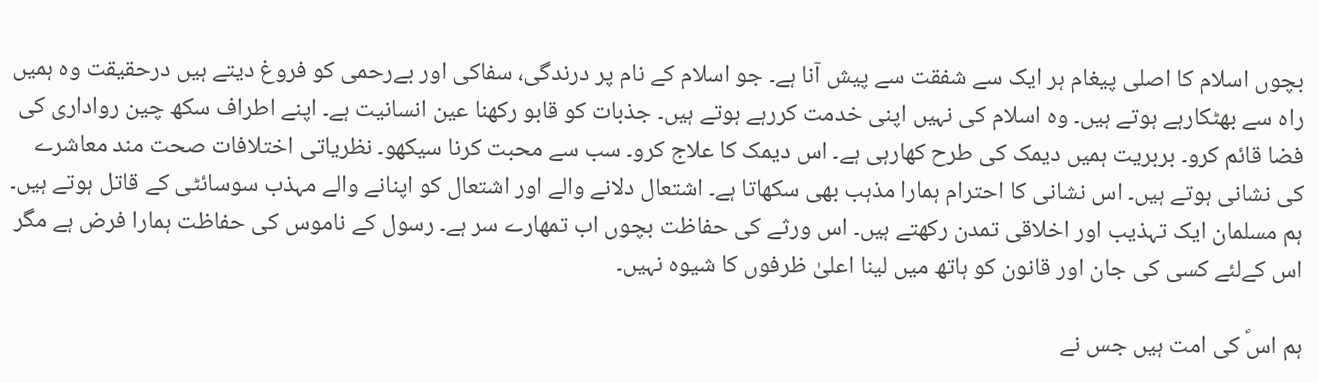بچوں اسلام کا اصلی پیغام ہر ایک سے شفقت سے پیش آنا ہے۔ جو اسلام کے نام پر درندگی، سفاکی اور بےرحمی کو فروغ دیتے ہیں درحقیقت وہ ہمیں راہ سے بھٹکارہے ہوتے ہیں۔ وہ اسلام کی نہیں اپنی خدمت کررہے ہوتے ہیں۔ جذبات کو قابو رکھنا عین انسانیت ہے۔ اپنے اطراف سکھ چین رواداری کی فضا قائم کرو۔ بربریت ہمیں دیمک کی طرح کھارہی ہے۔ اس دیمک کا علاج کرو۔ سب سے محبت کرنا سیکھو۔ نظریاتی اختلافات صحت مند معاشرے کی نشانی ہوتے ہیں۔ اس نشانی کا احترام ہمارا مذہب بھی سکھاتا ہے۔ اشتعال دلانے والے اور اشتعال کو اپنانے والے مہذب سوسائٹی کے قاتل ہوتے ہیں۔ ہم مسلمان ایک تہذیب اور اخلاقی تمدن رکھتے ہیں۔ اس ورثے کی حفاظت بچوں اب تمھارے سر ہے۔ رسول کے ناموس کی حفاظت ہمارا فرض ہے مگر اس کےلئے کسی کی جان اور قانون کو ہاتھ میں لینا اعلیٰ ظرفوں کا شیوہ نہیں۔

ہم اسؐ کی امت ہیں جس نے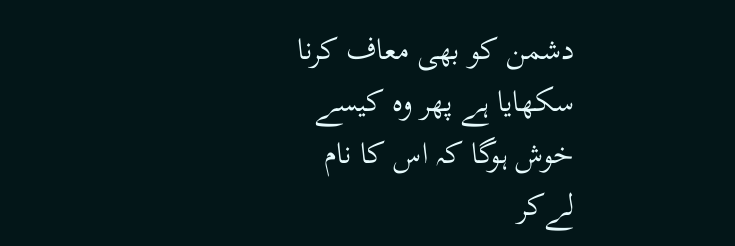دشمن کو بھی معاف کرنا سکھایا ہے پھر وہ کیسے خوش ہوگا کہ اس کا نام لےکر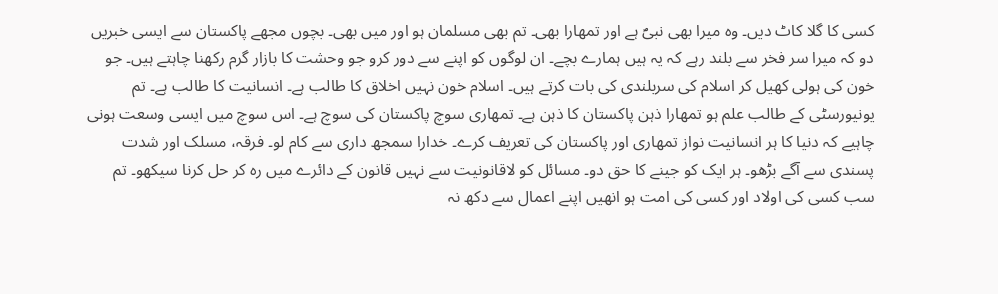کسی کا گلا کاٹ دیں۔ وہ میرا بھی نبیؐ ہے اور تمھارا بھی۔ تم بھی مسلمان ہو اور میں بھی۔ بچوں مجھے پاکستان سے ایسی خبریں دو کہ میرا سر فخر سے بلند رہے کہ یہ ہیں ہمارے بچے۔ ان لوگوں کو اپنے سے دور کرو جو وحشت کا بازار گرم رکھنا چاہتے ہیں۔ جو خون کی ہولی کھیل کر اسلام کی سربلندی کی بات کرتے ہیں۔ اسلام خون نہیں اخلاق کا طالب ہے۔ انسانیت کا طالب ہے۔ تم یونیورسٹی کے طالب علم ہو تمھارا ذہن پاکستان کا ذہن ہے۔ تمھاری سوچ پاکستان کی سوچ ہے۔ اس سوچ میں ایسی وسعت ہونی چاہیے کہ دنیا کا ہر انسانیت نواز تمھاری اور پاکستان کی تعریف کرے۔ خدارا سمجھ داری سے کام لو۔ فرقہ، مسلک اور شدت پسندی سے آگے بڑھو۔ ہر ایک کو جینے کا حق دو۔ مسائل کو لاقانونیت سے نہیں قانون کے دائرے میں رہ کر حل کرنا سیکھو۔ تم سب کسی کی اولاد اور کسی کی امت ہو انھیں اپنے اعمال سے دکھ نہ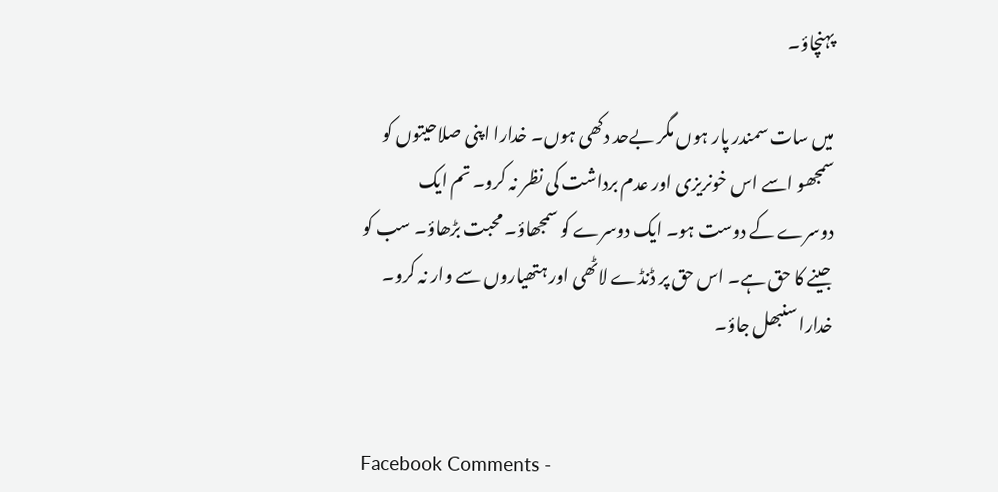پہنچاؤ۔

میں سات سمندر پار ہوں مگر بےحد دکھی ہوں۔ خدارا اپنی صلاحیتوں کو سمجھو اسے اس خونریزی اور عدم برداشت کی نظر نہ کرو۔ تم ایک دوسرے کے دوست ہو۔ ایک دوسرے کو سمجھاؤ۔ محبت بڑھاؤ۔ سب کو جینے کا حق ہے۔ اس حق پر ڈنڈے لاٹھی اور ہتھیاروں سے وار نہ کرو۔ خدارا سنبھل جاؤ۔


Facebook Comments -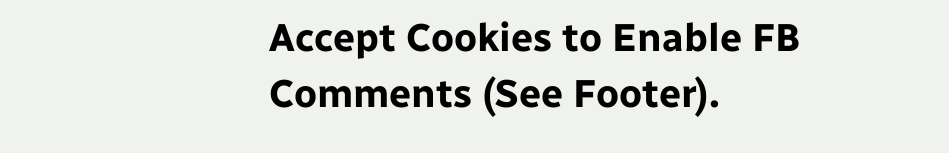Accept Cookies to Enable FB Comments (See Footer).